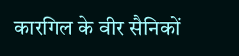कारगिल के वीर सैनिकों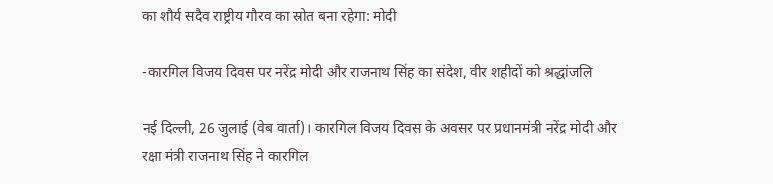का शौर्य सदैव राष्ट्रीय गौरव का स्रोत बना रहेगा: मोदी

-कारगिल विजय दिवस पर नरेंद्र मोदी और राजनाथ सिंह का संदेश, वीर शहीदों को श्रद्धांजलि

नई दिल्ली, 26 जुलाई (वेब वार्ता)। कारगिल विजय दिवस के अवसर पर प्रधानमंत्री नरेंद्र मोदी और रक्षा मंत्री राजनाथ सिंह ने कारगिल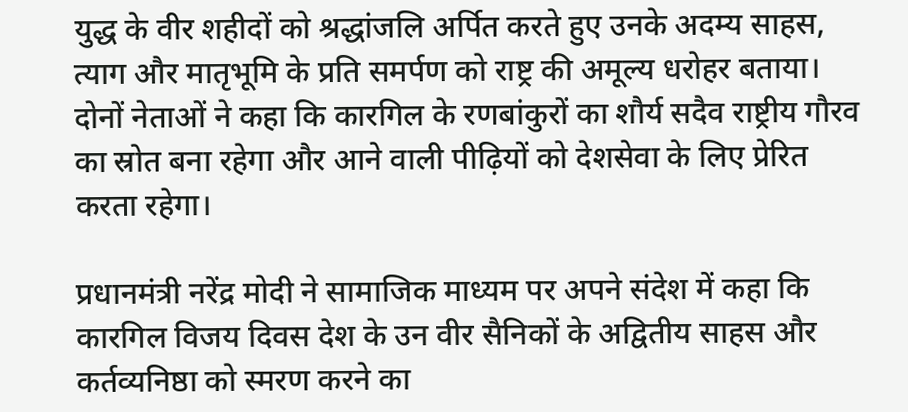युद्ध के वीर शहीदों को श्रद्धांजलि अर्पित करते हुए उनके अदम्य साहस, त्याग और मातृभूमि के प्रति समर्पण को राष्ट्र की अमूल्य धरोहर बताया। दोनों नेताओं ने कहा कि कारगिल के रणबांकुरों का शौर्य सदैव राष्ट्रीय गौरव का स्रोत बना रहेगा और आने वाली पीढ़ियों को देशसेवा के लिए प्रेरित करता रहेगा।

प्रधानमंत्री नरेंद्र मोदी ने सामाजिक माध्यम पर अपने संदेश में कहा कि कारगिल विजय दिवस देश के उन वीर सैनिकों के अद्वितीय साहस और कर्तव्यनिष्ठा को स्मरण करने का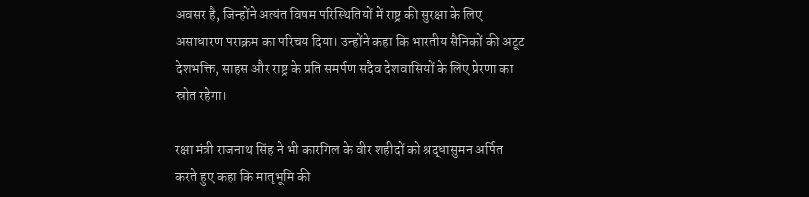अवसर है, जिन्होंने अत्यंत विषम परिस्थितियों में राष्ट्र की सुरक्षा के लिए असाधारण पराक्रम का परिचय दिया। उन्होंने कहा कि भारतीय सैनिकों की अटूट देशभक्ति, साहस और राष्ट्र के प्रति समर्पण सदैव देशवासियों के लिए प्रेरणा का स्रोत रहेगा।

रक्षा मंत्री राजनाथ सिंह ने भी कारगिल के वीर शहीदों को श्रद्धासुमन अर्पित करते हुए कहा कि मातृभूमि की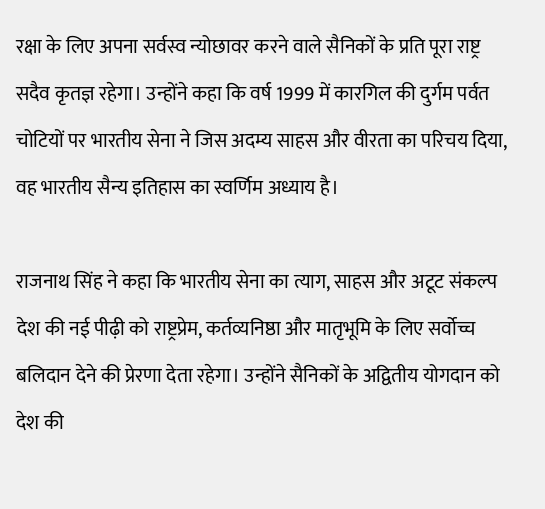रक्षा के लिए अपना सर्वस्व न्योछावर करने वाले सैनिकों के प्रति पूरा राष्ट्र सदैव कृतज्ञ रहेगा। उन्होंने कहा कि वर्ष 1999 में कारगिल की दुर्गम पर्वत चोटियों पर भारतीय सेना ने जिस अदम्य साहस और वीरता का परिचय दिया, वह भारतीय सैन्य इतिहास का स्वर्णिम अध्याय है।

राजनाथ सिंह ने कहा कि भारतीय सेना का त्याग, साहस और अटूट संकल्प देश की नई पीढ़ी को राष्ट्रप्रेम, कर्तव्यनिष्ठा और मातृभूमि के लिए सर्वोच्च बलिदान देने की प्रेरणा देता रहेगा। उन्होंने सैनिकों के अद्वितीय योगदान को देश की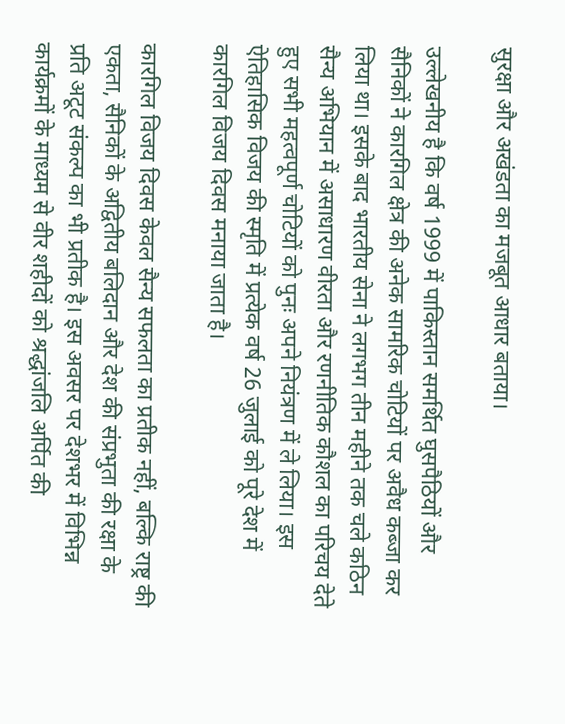सुरक्षा और अखंडता का मजबूत आधार बताया।

उल्लेखनीय है कि वर्ष 1999 में पाकिस्तान समर्थित घुसपैठियों और सैनिकों ने कारगिल क्षेत्र की अनेक सामरिक चोटियों पर अवैध कब्जा कर लिया था। इसके बाद भारतीय सेना ने लगभग तीन महीने तक चले कठिन सैन्य अभियान में असाधारण वीरता और रणनीतिक कौशल का परिचय देते हुए सभी महत्वपूर्ण चोटियों को पुनः अपने नियंत्रण में ले लिया। इस ऐतिहासिक विजय की स्मृति में प्रत्येक वर्ष 26 जुलाई को पूरे देश में कारगिल विजय दिवस मनाया जाता है।

कारगिल विजय दिवस केवल सैन्य सफलता का प्रतीक नहीं, बल्कि राष्ट्र की एकता, सैनिकों के अद्वितीय बलिदान और देश की संप्रभुता की रक्षा के प्रति अटूट संकल्प का भी प्रतीक है। इस अवसर पर देशभर में विभिन्न कार्यक्रमों के माध्यम से वीर शहीदों को श्रद्धांजलि अर्पित की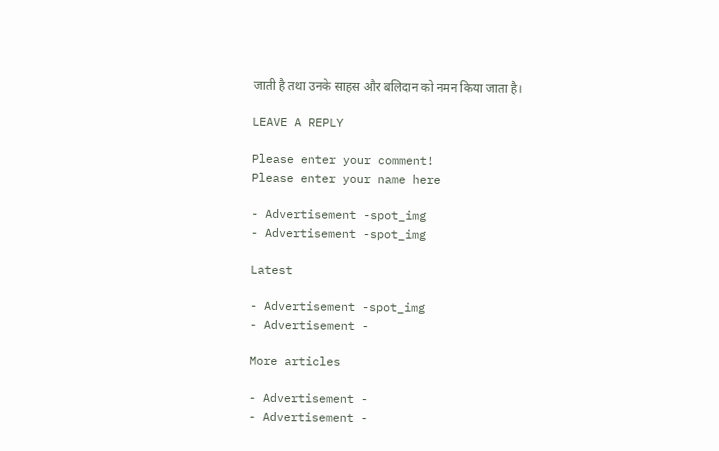जाती है तथा उनके साहस और बलिदान को नमन किया जाता है।

LEAVE A REPLY

Please enter your comment!
Please enter your name here

- Advertisement -spot_img
- Advertisement -spot_img

Latest

- Advertisement -spot_img
- Advertisement -

More articles

- Advertisement -
- Advertisement -